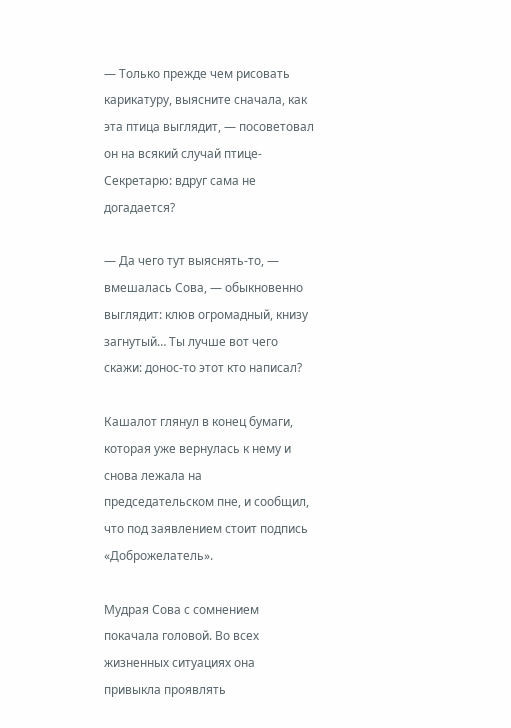— Только прежде чем рисовать карикатуру, выясните сначала, как эта птица выглядит, — посоветовал он на всякий случай птице-Секретарю: вдруг сама не догадается?

— Да чего тут выяснять-то, — вмешалась Сова, — обыкновенно выглядит: клюв огромадный, книзу загнутый… Ты лучше вот чего скажи: донос-то этот кто написал?

Кашалот глянул в конец бумаги, которая уже вернулась к нему и снова лежала на председательском пне, и сообщил, что под заявлением стоит подпись «Доброжелатель».

Мудрая Сова с сомнением покачала головой. Во всех жизненных ситуациях она привыкла проявлять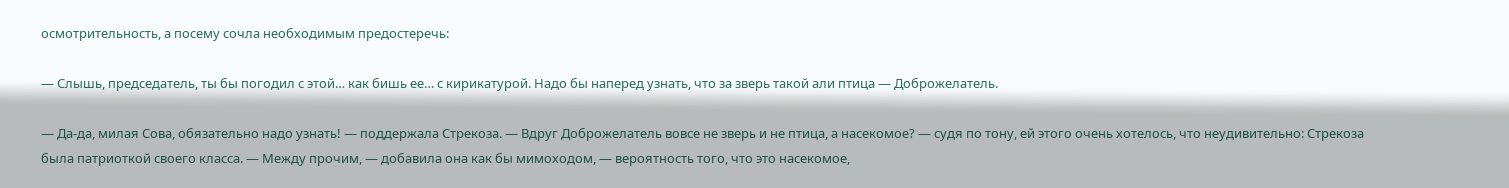осмотрительность, а посему сочла необходимым предостеречь:

— Слышь, председатель, ты бы погодил с этой… как бишь ее… с кирикатурой. Надо бы наперед узнать, что за зверь такой али птица — Доброжелатель.

— Да-да, милая Сова, обязательно надо узнать! — поддержала Стрекоза. — Вдруг Доброжелатель вовсе не зверь и не птица, а насекомое? — судя по тону, ей этого очень хотелось, что неудивительно: Стрекоза была патриоткой своего класса. — Между прочим, — добавила она как бы мимоходом, — вероятность того, что это насекомое,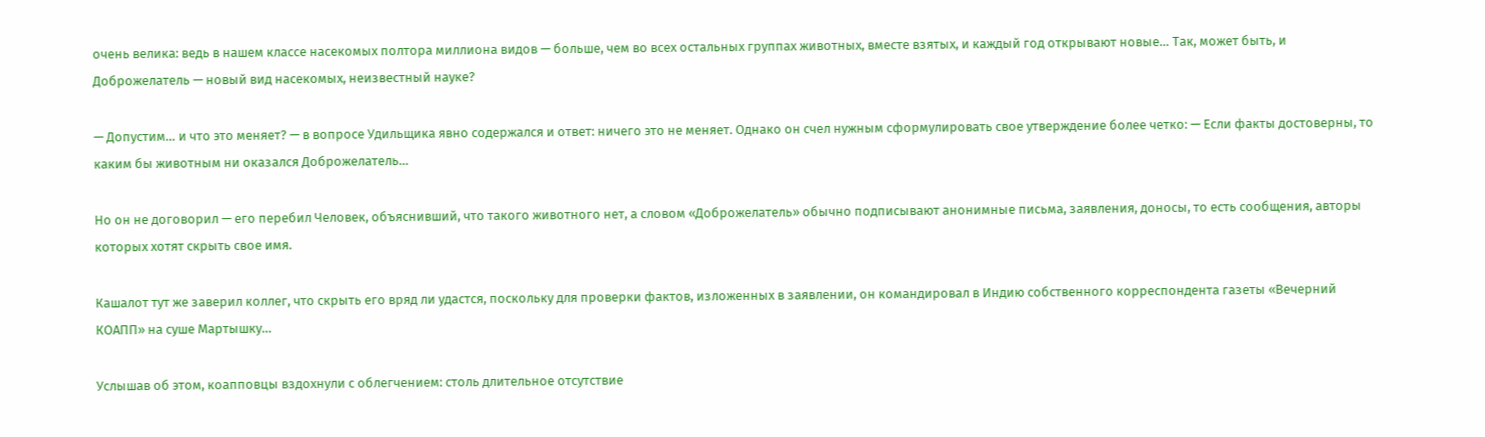очень велика: ведь в нашем классе насекомых полтора миллиона видов — больше, чем во всех остальных группах животных, вместе взятых, и каждый год открывают новые… Так, может быть, и Доброжелатель — новый вид насекомых, неизвестный науке?

— Допустим… и что это меняет? — в вопросе Удильщика явно содержался и ответ: ничего это не меняет. Однако он счел нужным сформулировать свое утверждение более четко: — Если факты достоверны, то каким бы животным ни оказался Доброжелатель…

Но он не договорил — его перебил Человек, объяснивший, что такого животного нет, а словом «Доброжелатель» обычно подписывают анонимные письма, заявления, доносы, то есть сообщения, авторы которых хотят скрыть свое имя.

Кашалот тут же заверил коллег, что скрыть его вряд ли удастся, поскольку для проверки фактов, изложенных в заявлении, он командировал в Индию собственного корреспондента газеты «Вечерний КОАПП» на суше Мартышку…

Услышав об этом, коапповцы вздохнули с облегчением: столь длительное отсутствие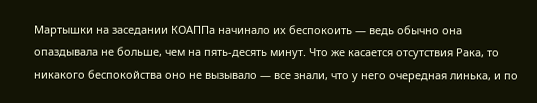Мартышки на заседании КОАППа начинало их беспокоить — ведь обычно она опаздывала не больше, чем на пять-десять минут. Что же касается отсутствия Рака, то никакого беспокойства оно не вызывало — все знали, что у него очередная линька, и по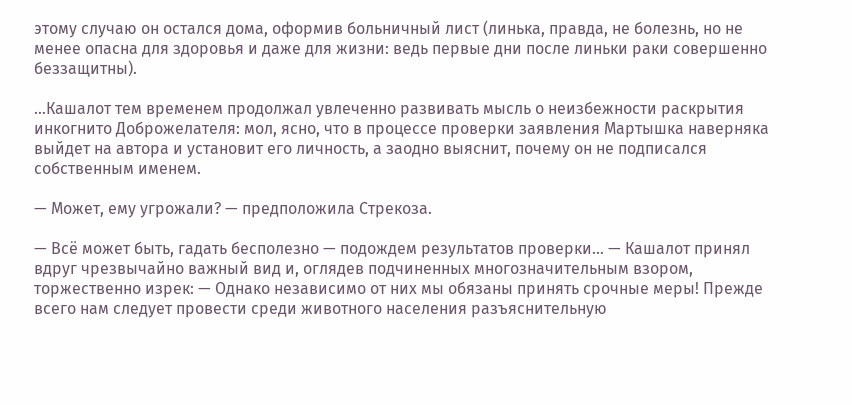этому случаю он остался дома, оформив больничный лист (линька, правда, не болезнь, но не менее опасна для здоровья и даже для жизни: ведь первые дни после линьки раки совершенно беззащитны).

…Кашалот тем временем продолжал увлеченно развивать мысль о неизбежности раскрытия инкогнито Доброжелателя: мол, ясно, что в процессе проверки заявления Мартышка наверняка выйдет на автора и установит его личность, а заодно выяснит, почему он не подписался собственным именем.

— Может, ему угрожали? — предположила Стрекоза.

— Всё может быть, гадать бесполезно — подождем результатов проверки… — Кашалот принял вдруг чрезвычайно важный вид и, оглядев подчиненных многозначительным взором, торжественно изрек: — Однако независимо от них мы обязаны принять срочные меры! Прежде всего нам следует провести среди животного населения разъяснительную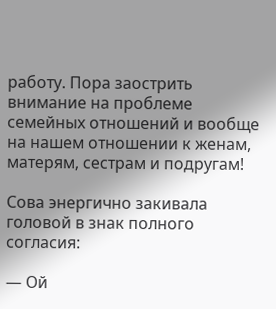работу. Пора заострить внимание на проблеме семейных отношений и вообще на нашем отношении к женам, матерям, сестрам и подругам!

Сова энергично закивала головой в знак полного согласия:

— Ой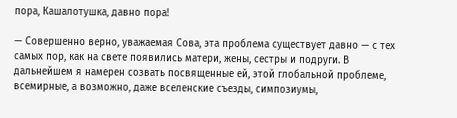пора, Кашалотушка, давно пора!

— Совершенно верно, уважаемая Сова, эта проблема существует давно — с тех самых пор, как на свете появились матери, жены, сестры и подруги. В дальнейшем я намерен созвать посвященные ей, этой глобальной проблеме, всемирные, а возможно, даже вселенские съезды, симпозиумы,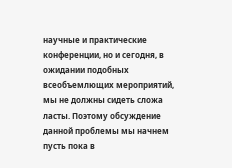научные и практические конференции, но и сегодня, в ожидании подобных всеобъемлющих мероприятий, мы не должны сидеть сложа ласты. Поэтому обсуждение данной проблемы мы начнем пусть пока в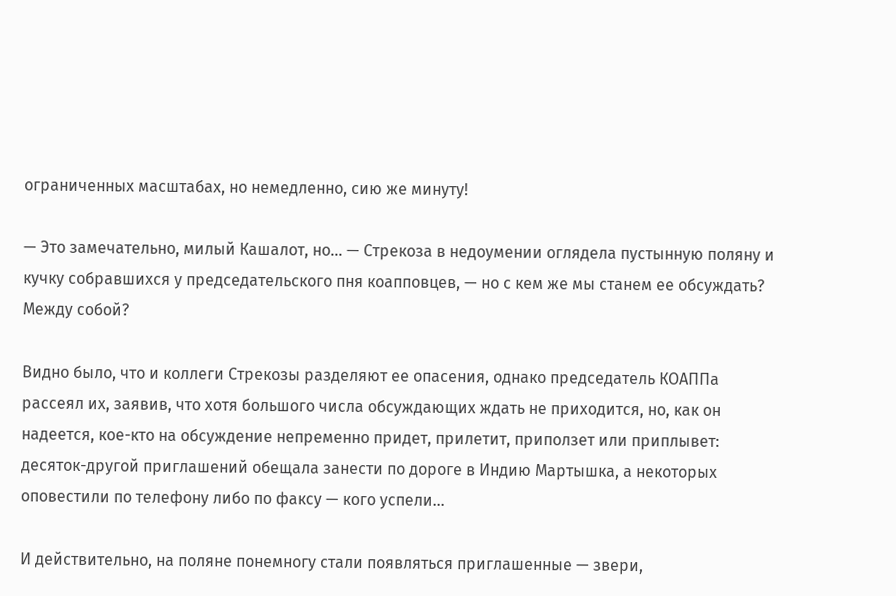ограниченных масштабах, но немедленно, сию же минуту!

— Это замечательно, милый Кашалот, но… — Стрекоза в недоумении оглядела пустынную поляну и кучку собравшихся у председательского пня коапповцев, — но с кем же мы станем ее обсуждать? Между собой?

Видно было, что и коллеги Стрекозы разделяют ее опасения, однако председатель КОАППа рассеял их, заявив, что хотя большого числа обсуждающих ждать не приходится, но, как он надеется, кое-кто на обсуждение непременно придет, прилетит, приползет или приплывет: десяток-другой приглашений обещала занести по дороге в Индию Мартышка, а некоторых оповестили по телефону либо по факсу — кого успели…

И действительно, на поляне понемногу стали появляться приглашенные — звери,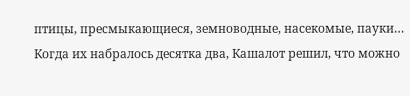птицы, пресмыкающиеся, земноводные, насекомые, пауки… Когда их набралось десятка два, Кашалот решил, что можно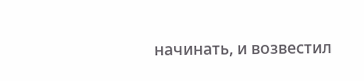начинать, и возвестил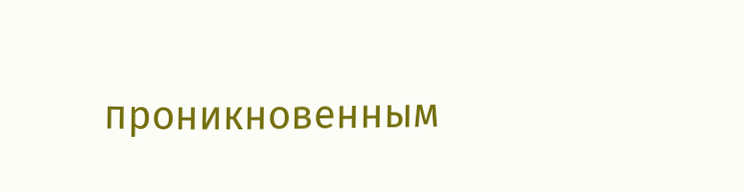проникновенным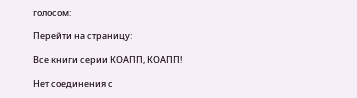голосом:

Перейти на страницу:

Все книги серии КОАПП, КОАПП!

Нет соединения с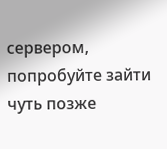сервером, попробуйте зайти чуть позже